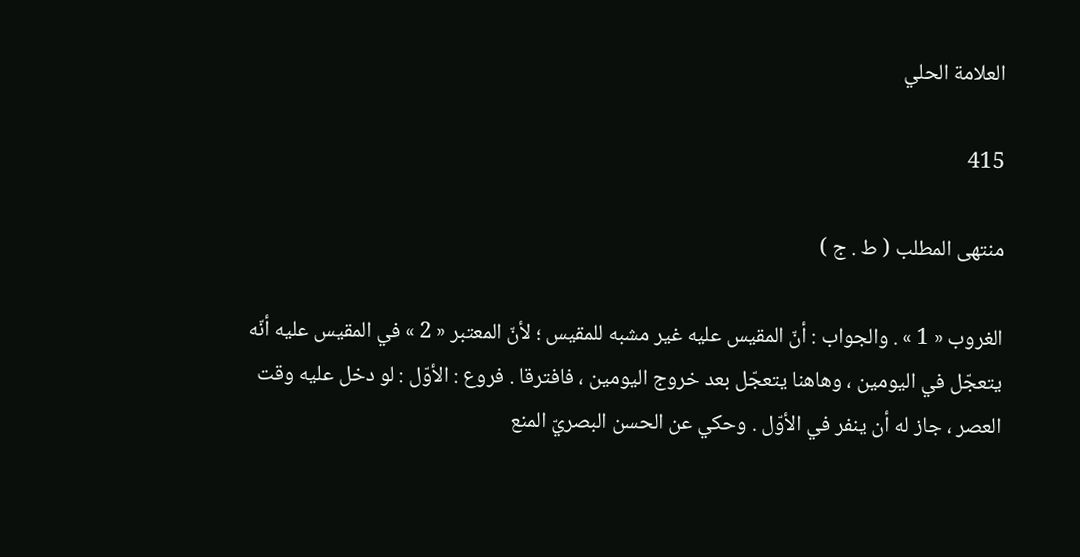العلامة الحلي

415

منتهى المطلب ( ط . ج )

الغروب « 1 » . والجواب : أنّ المقيس عليه غير مشبه للمقيس ؛ لأنّ المعتبر « 2 » في المقيس عليه أنّه يتعجّل في اليومين ، وهاهنا يتعجّل بعد خروج اليومين ، فافترقا . فروع : الأوّل : لو دخل عليه وقت العصر ، جاز له أن ينفر في الأوّل . وحكي عن الحسن البصريّ المنع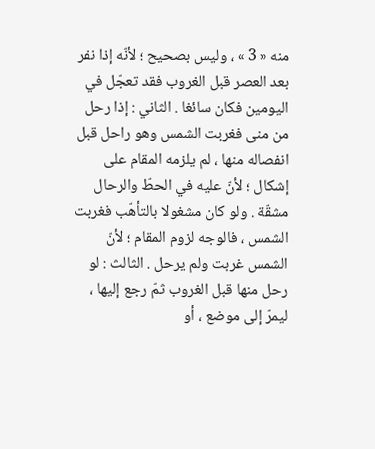منه « 3 » ، وليس بصحيح ؛ لأنّه إذا نفر بعد العصر قبل الغروب فقد تعجّل في اليومين فكان سائغا . الثاني : إذا رحل من منى فغربت الشمس وهو راحل قبل انفصاله منها ، لم يلزمه المقام على إشكال ؛ لأنّ عليه في الحطّ والرحال مشقّة . ولو كان مشغولا بالتأهّب فغربت الشمس ، فالوجه لزوم المقام ؛ لأنّ الشمس غربت ولم يرحل . الثالث : لو رحل منها قبل الغروب ثمّ رجع إليها ، ليمرّ إلى موضع ، أو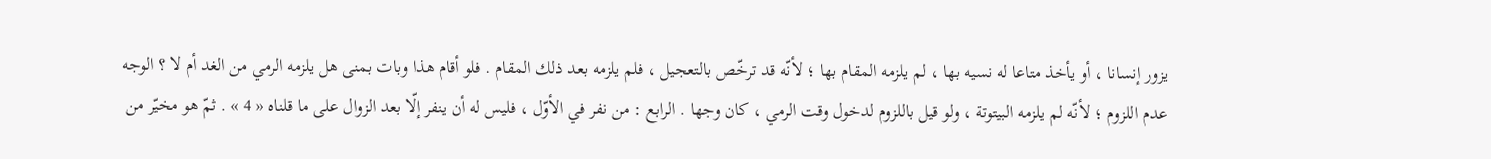يزور إنسانا ، أو يأخذ متاعا له نسيه بها ، لم يلزمه المقام بها ؛ لأنّه قد ترخّص بالتعجيل ، فلم يلزمه بعد ذلك المقام . فلو أقام هذا وبات بمنى هل يلزمه الرمي من الغد أم لا ؟ الوجه عدم اللزوم ؛ لأنّه لم يلزمه البيتوتة ، ولو قيل باللزوم لدخول وقت الرمي ، كان وجها . الرابع : من نفر في الأوّل ، فليس له أن ينفر إلّا بعد الزوال على ما قلناه « 4 » . ثمّ هو مخيّر من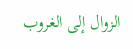الزوال إلى الغروب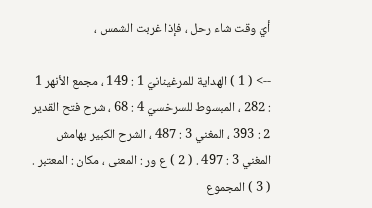أيّ وقت شاء رحل ، فإذا غربت الشمس ،

--> ( 1 ) الهداية للمرغينانيّ 1 : 149 ، مجمع الأنهر 1 : 282 ، المبسوط للسرخسيّ 4 : 68 ، شرح فتح القدير 2 : 393 ، المغني 3 : 487 ، الشرح الكبير بهامش المغني 3 : 497 . ( 2 ) ع ور : المعنى ، مكان : المعتبر . ( 3 ) المجموع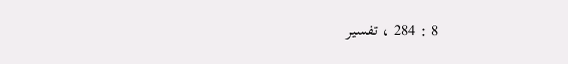8 : 284 ، تفسير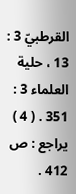القرطبيّ 3 : 13 ، حلية العلماء 3 : 351 . ( 4 ) يراجع : ص 412 .